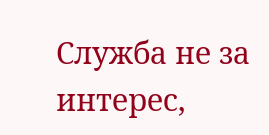Служба не за интерес,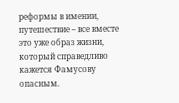реформы в имении, путешествие – все вместе это уже образ жизни, который справедливо кажется Фамусову опасным.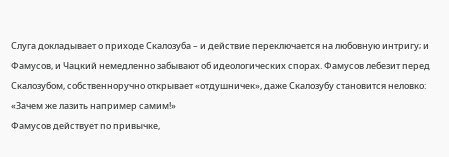Слуга докладывает о приходе Скалозуба – и действие переключается на любовную интригу; и Фамусов, и Чацкий немедленно забывают об идеологических спорах. Фамусов лебезит перед Скалозубом, собственноручно открывает «отдушничек», даже Скалозубу становится неловко: «Зачем же лазить например самим!»
Фамусов действует по привычке,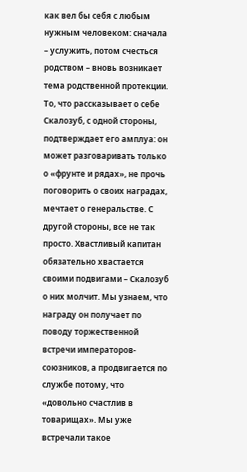как вел бы себя с любым нужным человеком: сначала – услужить, потом счесться родством – вновь возникает тема родственной протекции.
То, что рассказывает о себе Скалозуб, с одной стороны, подтверждает его амплуа: он может разговаривать только о «фрунте и рядах», не прочь поговорить о своих наградах, мечтает о генеральстве. С другой стороны, все не так просто. Хвастливый капитан обязательно хвастается своими подвигами – Скалозуб о них молчит. Мы узнаем, что награду он получает по поводу торжественной встречи императоров-союзников, а продвигается по службе потому, что «довольно счастлив в товарищах». Мы уже встречали такое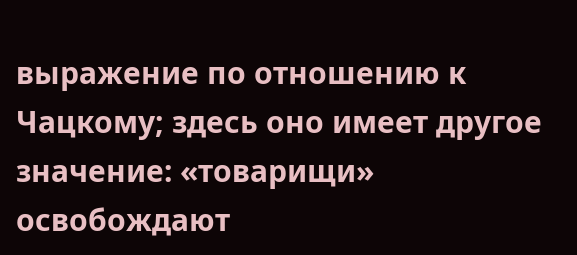выражение по отношению к Чацкому; здесь оно имеет другое значение: «товарищи» освобождают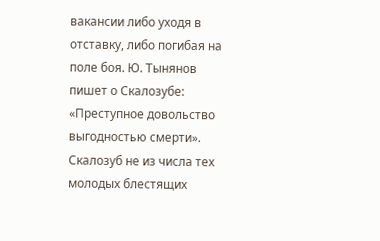вакансии либо уходя в отставку, либо погибая на поле боя. Ю. Тынянов пишет о Скалозубе: «Преступное довольство выгодностью смерти». Скалозуб не из числа тех молодых блестящих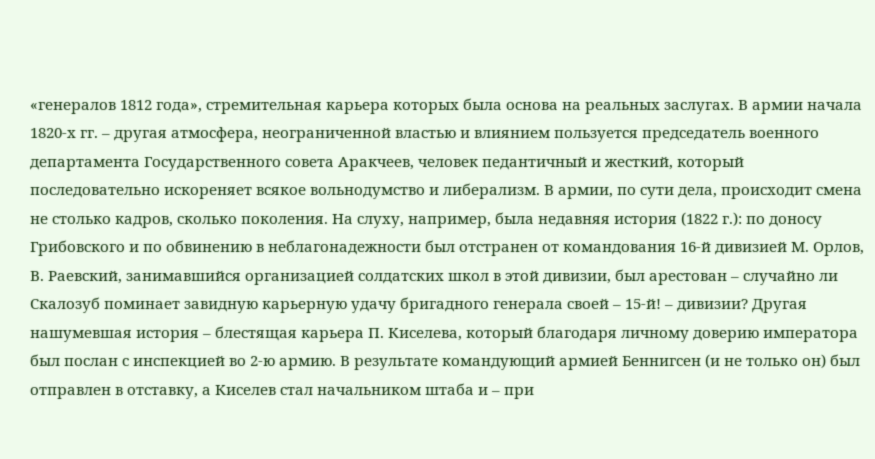«генералов 1812 года», стремительная карьера которых была основа на реальных заслугах. В армии начала 1820-х гг. – другая атмосфера, неограниченной властью и влиянием пользуется председатель военного департамента Государственного совета Аракчеев, человек педантичный и жесткий, который последовательно искореняет всякое вольнодумство и либерализм. В армии, по сути дела, происходит смена не столько кадров, сколько поколения. На слуху, например, была недавняя история (1822 г.): по доносу Грибовского и по обвинению в неблагонадежности был отстранен от командования 16-й дивизией М. Орлов, В. Раевский, занимавшийся организацией солдатских школ в этой дивизии, был арестован – случайно ли Скалозуб поминает завидную карьерную удачу бригадного генерала своей – 15-й! – дивизии? Другая нашумевшая история – блестящая карьера П. Киселева, который благодаря личному доверию императора был послан с инспекцией во 2-ю армию. В результате командующий армией Беннигсен (и не только он) был отправлен в отставку, а Киселев стал начальником штаба и – при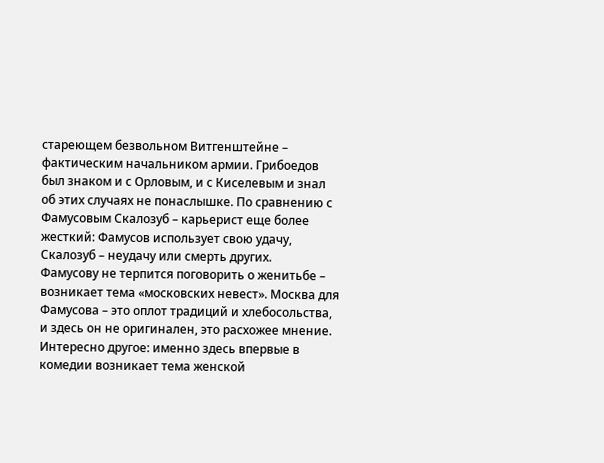стареющем безвольном Витгенштейне – фактическим начальником армии. Грибоедов был знаком и с Орловым, и с Киселевым и знал об этих случаях не понаслышке. По сравнению с Фамусовым Скалозуб – карьерист еще более жесткий: Фамусов использует свою удачу, Скалозуб – неудачу или смерть других.
Фамусову не терпится поговорить о женитьбе – возникает тема «московских невест». Москва для Фамусова – это оплот традиций и хлебосольства, и здесь он не оригинален, это расхожее мнение. Интересно другое: именно здесь впервые в комедии возникает тема женской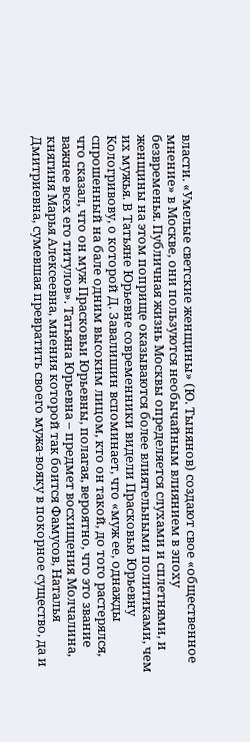власти. «Умелые светские женщины» (Ю. Тынянов) создают свое «общественное мнение» в Москве, они пользуются необычайным влиянием в эпоху безвременья. Публичная жизнь Москвы определяется слухами и сплетнями, и женщины на этом поприще оказываются более влиятельными политиками, чем их мужья. В Татьяне Юрьевне современники видели Прасковью Юрьевну Кологривову, о которой Д. Завалишин вспоминает, что «муж ее, однажды спрошенный на бале одним высоким лицом, кто он такой, до того растерялся, что сказал, что он муж Прасковьи Юрьевны, полагая, вероятно, что это звание важнее всех его титулов». Татьяна Юрьевна – предмет восхищения Молчалина, княгиня Марья Алексеевна, мнения которой так боится Фамусов, Наталья Дмитриевна, сумевшая превратить своего мужа-вояку в покорное существо, да и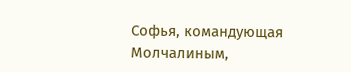Софья, командующая Молчалиным,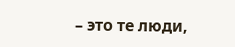– это те люди,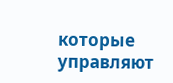которые управляют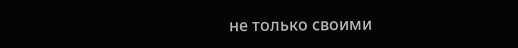не только своими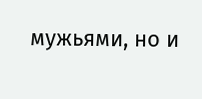мужьями, но и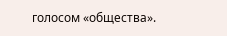голосом «общества».